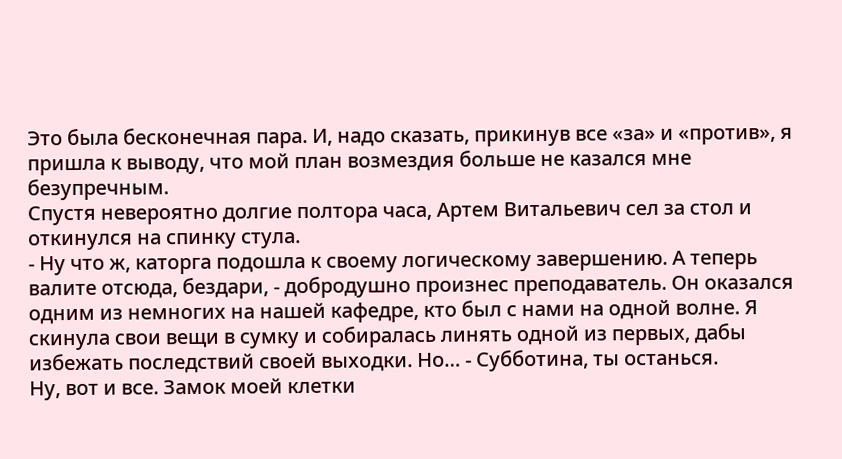Это была бесконечная пара. И, надо сказать, прикинув все «за» и «против», я пришла к выводу, что мой план возмездия больше не казался мне безупречным.
Спустя невероятно долгие полтора часа, Артем Витальевич сел за стол и откинулся на спинку стула.
- Ну что ж, каторга подошла к своему логическому завершению. А теперь валите отсюда, бездари, - добродушно произнес преподаватель. Он оказался одним из немногих на нашей кафедре, кто был с нами на одной волне. Я скинула свои вещи в сумку и собиралась линять одной из первых, дабы избежать последствий своей выходки. Но… - Субботина, ты останься.
Ну, вот и все. Замок моей клетки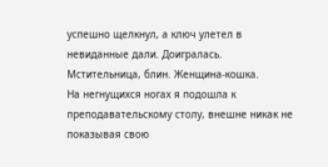успешно щелкнул, а ключ улетел в невиданные дали. Доигралась. Мстительница, блин. Женщина-кошка.
На негнущихся ногах я подошла к преподавательскому столу, внешне никак не показывая свою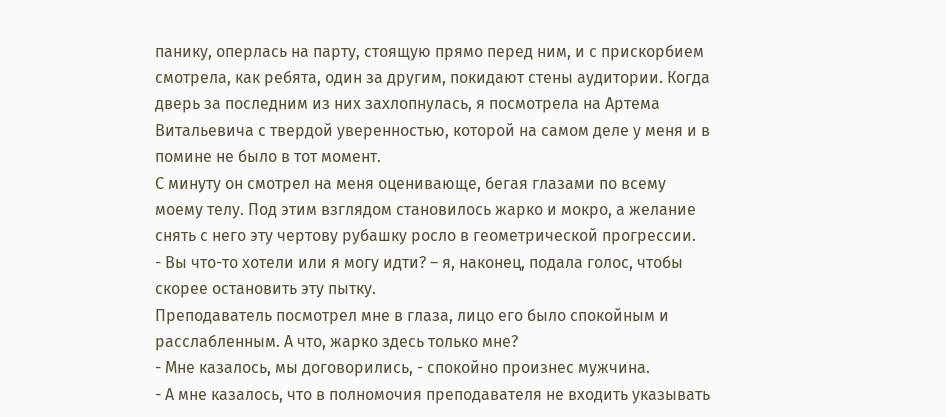панику, оперлась на парту, стоящую прямо перед ним, и с прискорбием смотрела, как ребята, один за другим, покидают стены аудитории. Когда дверь за последним из них захлопнулась, я посмотрела на Артема Витальевича с твердой уверенностью, которой на самом деле у меня и в помине не было в тот момент.
С минуту он смотрел на меня оценивающе, бегая глазами по всему моему телу. Под этим взглядом становилось жарко и мокро, а желание снять с него эту чертову рубашку росло в геометрической прогрессии.
- Вы что-то хотели или я могу идти? – я, наконец, подала голос, чтобы скорее остановить эту пытку.
Преподаватель посмотрел мне в глаза, лицо его было спокойным и расслабленным. А что, жарко здесь только мне?
- Мне казалось, мы договорились, - спокойно произнес мужчина.
- А мне казалось, что в полномочия преподавателя не входить указывать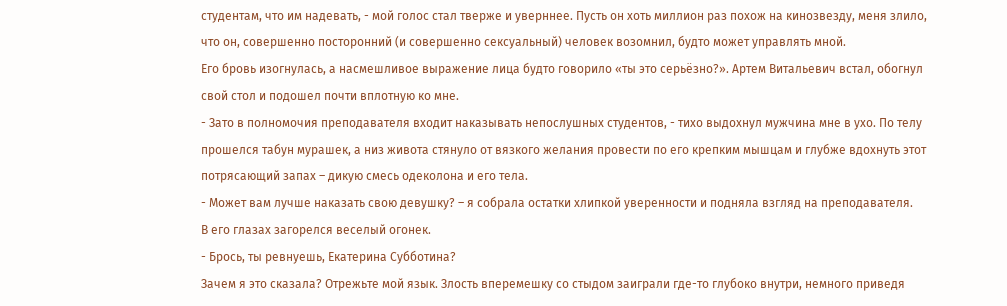студентам, что им надевать, - мой голос стал тверже и уверннее. Пусть он хоть миллион раз похож на кинозвезду, меня злило, что он, совершенно посторонний (и совершенно сексуальный) человек возомнил, будто может управлять мной.
Его бровь изогнулась, а насмешливое выражение лица будто говорило «ты это серьёзно?». Артем Витальевич встал, обогнул свой стол и подошел почти вплотную ко мне.
- Зато в полномочия преподавателя входит наказывать непослушных студентов, - тихо выдохнул мужчина мне в ухо. По телу прошелся табун мурашек, а низ живота стянуло от вязкого желания провести по его крепким мышцам и глубже вдохнуть этот потрясающий запах – дикую смесь одеколона и его тела.
- Может вам лучше наказать свою девушку? – я собрала остатки хлипкой уверенности и подняла взгляд на преподавателя.
В его глазах загорелся веселый огонек.
- Брось, ты ревнуешь, Екатерина Субботина?
Зачем я это сказала? Отрежьте мой язык. Злость вперемешку со стыдом заиграли где-то глубоко внутри, немного приведя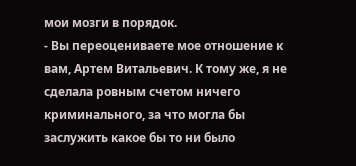мои мозги в порядок.
- Вы переоцениваете мое отношение к вам, Артем Витальевич. К тому же, я не сделала ровным счетом ничего криминального, за что могла бы заслужить какое бы то ни было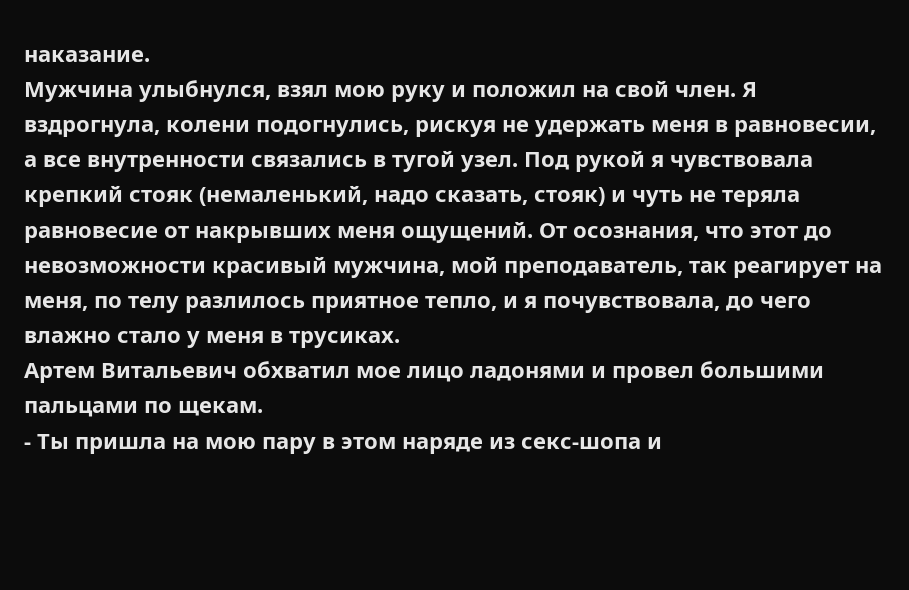наказание.
Мужчина улыбнулся, взял мою руку и положил на свой член. Я вздрогнула, колени подогнулись, рискуя не удержать меня в равновесии, а все внутренности связались в тугой узел. Под рукой я чувствовала крепкий стояк (немаленький, надо сказать, стояк) и чуть не теряла равновесие от накрывших меня ощущений. От осознания, что этот до невозможности красивый мужчина, мой преподаватель, так реагирует на меня, по телу разлилось приятное тепло, и я почувствовала, до чего влажно стало у меня в трусиках.
Артем Витальевич обхватил мое лицо ладонями и провел большими пальцами по щекам.
- Ты пришла на мою пару в этом наряде из секс-шопа и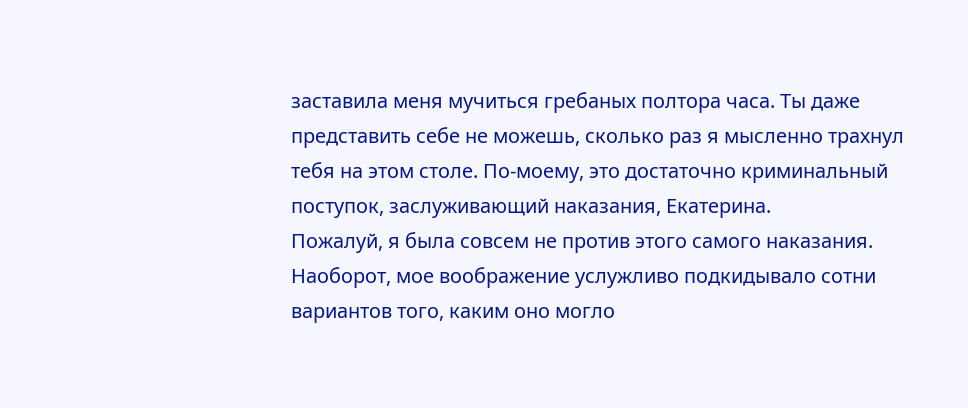заставила меня мучиться гребаных полтора часа. Ты даже представить себе не можешь, сколько раз я мысленно трахнул тебя на этом столе. По-моему, это достаточно криминальный поступок, заслуживающий наказания, Екатерина.
Пожалуй, я была совсем не против этого самого наказания. Наоборот, мое воображение услужливо подкидывало сотни вариантов того, каким оно могло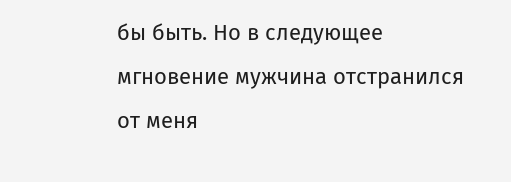бы быть. Но в следующее мгновение мужчина отстранился от меня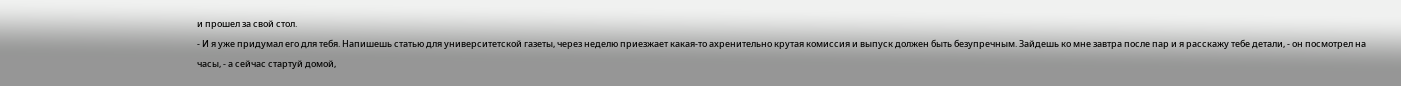и прошел за свой стол.
- И я уже придумал его для тебя. Напишешь статью для университетской газеты, через неделю приезжает какая-то ахренительно крутая комиссия и выпуск должен быть безупречным. Зайдешь ко мне завтра после пар и я расскажу тебе детали, - он посмотрел на часы, - а сейчас стартуй домой,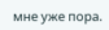мне уже пора.